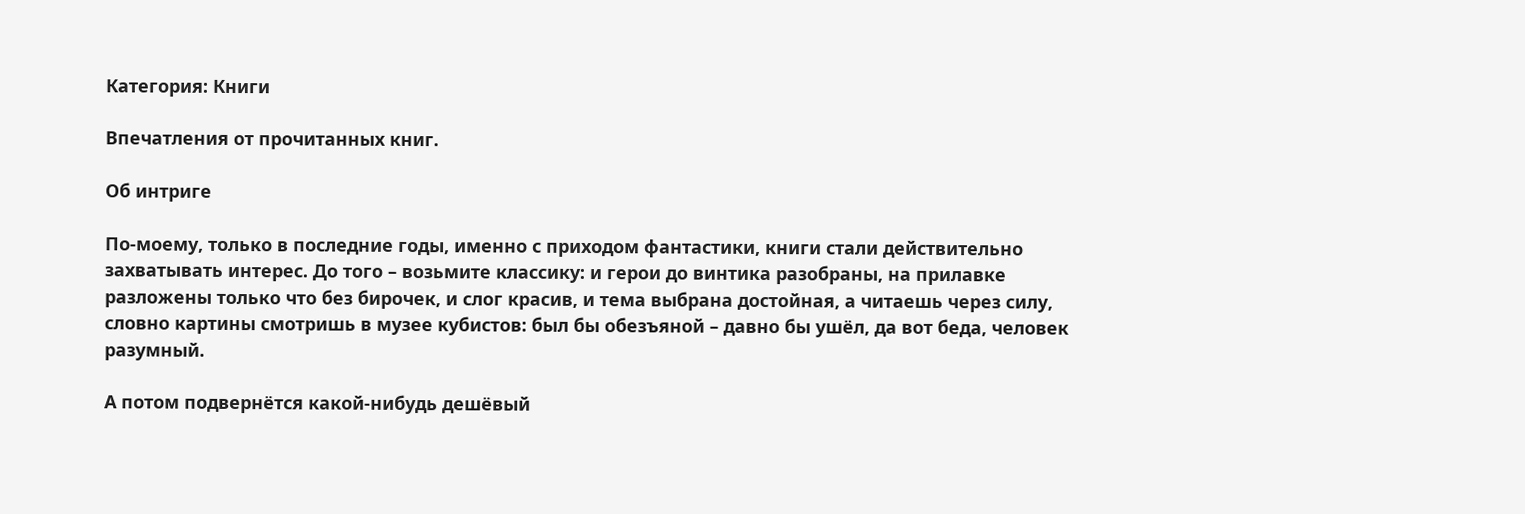Категория: Книги

Впечатления от прочитанных книг.

Об интриге

По-моему, только в последние годы, именно с приходом фантастики, книги стали действительно захватывать интерес. До того – возьмите классику: и герои до винтика разобраны, на прилавке разложены только что без бирочек, и слог красив, и тема выбрана достойная, а читаешь через силу, словно картины смотришь в музее кубистов: был бы обезъяной – давно бы ушёл, да вот беда, человек разумный.

А потом подвернётся какой-нибудь дешёвый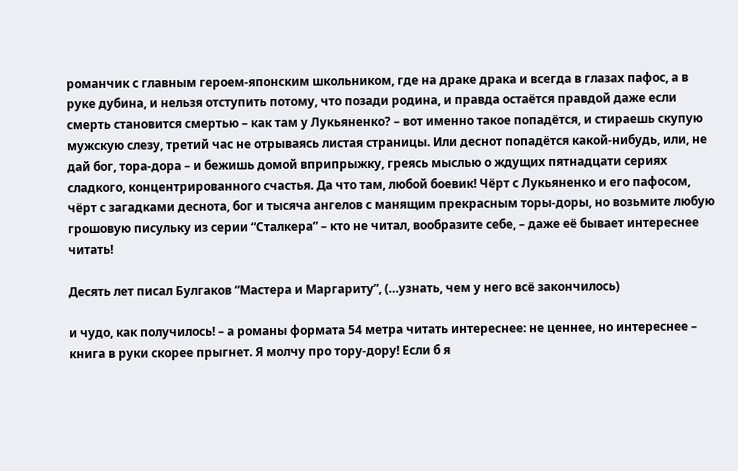романчик с главным героем-японским школьником, где на драке драка и всегда в глазах пафос, а в руке дубина, и нельзя отступить потому, что позади родина, и правда остаётся правдой даже если смерть становится смертью – как там у Лукьяненко? – вот именно такое попадётся, и стираешь скупую мужскую слезу, третий час не отрываясь листая страницы. Или деснот попадётся какой-нибудь, или, не дай бог, тора-дора – и бежишь домой вприпрыжку, греясь мыслью о ждущих пятнадцати сериях сладкого, концентрированного счастья. Да что там, любой боевик! Чёрт с Лукьяненко и его пафосом, чёрт с загадками деснота, бог и тысяча ангелов с манящим прекрасным торы-доры, но возьмите любую грошовую писульку из серии “Сталкера” – кто не читал, вообразите себе, – даже её бывает интереснее читать!

Десять лет писал Булгаков “Мастера и Маргариту”, (…узнать, чем у него всё закончилось)

и чудо, как получилось! – а романы формата 54 метра читать интереснее: не ценнее, но интереснее – книга в руки скорее прыгнет. Я молчу про тору-дору! Если б я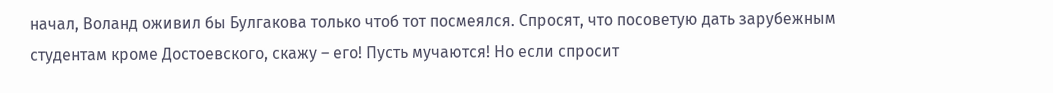начал, Воланд оживил бы Булгакова только чтоб тот посмеялся. Спросят, что посоветую дать зарубежным студентам кроме Достоевского, скажу – его! Пусть мучаются! Но если спросит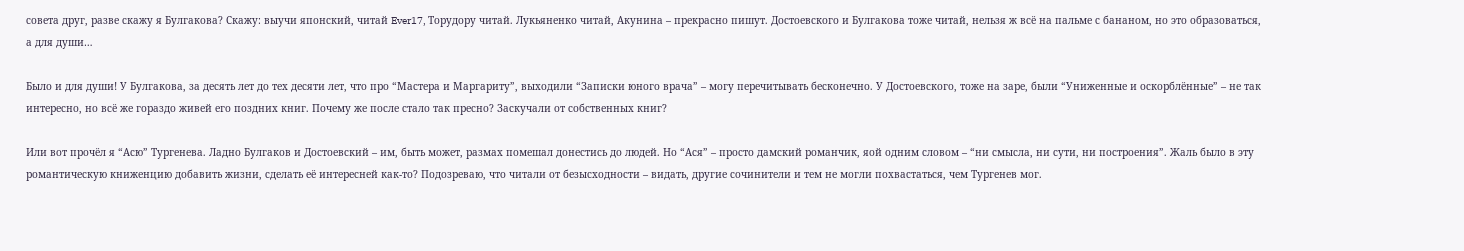совета друг, разве скажу я Булгакова? Скажу: выучи японский, читай Ever17, Торудору читай. Лукьяненко читай, Акунина – прекрасно пишут. Достоевского и Булгакова тоже читай, нельзя ж всё на пальме с бананом, но это образоваться, а для души…

Было и для души! У Булгакова, за десять лет до тех десяти лет, что про “Мастера и Маргариту”, выходили “Записки юного врача” – могу перечитывать бесконечно. У Достоевского, тоже на заре, были “Униженные и оскорблённые” – не так интересно, но всё же гораздо живей его поздних книг. Почему же после стало так пресно? Заскучали от собственных книг?

Или вот прочёл я “Асю” Тургенева. Ладно Булгаков и Достоевский – им, быть может, размах помешал донестись до людей. Но “Ася” – просто дамский романчик, яой одним словом – “ни смысла, ни сути, ни построения”. Жаль было в эту романтическую книженцию добавить жизни, сделать её интересней как-то? Подозреваю, что читали от безысходности – видать, другие сочинители и тем не могли похвастаться, чем Тургенев мог.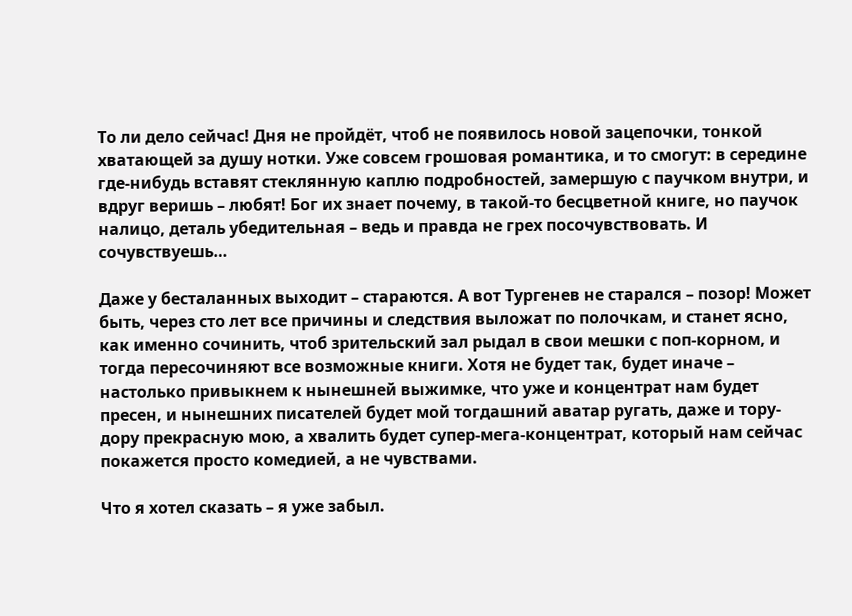То ли дело сейчас! Дня не пройдёт, чтоб не появилось новой зацепочки, тонкой хватающей за душу нотки. Уже совсем грошовая романтика, и то смогут: в середине где-нибудь вставят стеклянную каплю подробностей, замершую с паучком внутри, и вдруг веришь – любят! Бог их знает почему, в такой-то бесцветной книге, но паучок налицо, деталь убедительная – ведь и правда не грех посочувствовать. И сочувствуешь…

Даже у бесталанных выходит – стараются. А вот Тургенев не старался – позор! Может быть, через сто лет все причины и следствия выложат по полочкам, и станет ясно, как именно сочинить, чтоб зрительский зал рыдал в свои мешки с поп-корном, и тогда пересочиняют все возможные книги. Хотя не будет так, будет иначе – настолько привыкнем к нынешней выжимке, что уже и концентрат нам будет пресен, и нынешних писателей будет мой тогдашний аватар ругать, даже и тору-дору прекрасную мою, а хвалить будет супер-мега-концентрат, который нам сейчас покажется просто комедией, а не чувствами.

Что я хотел сказать – я уже забыл.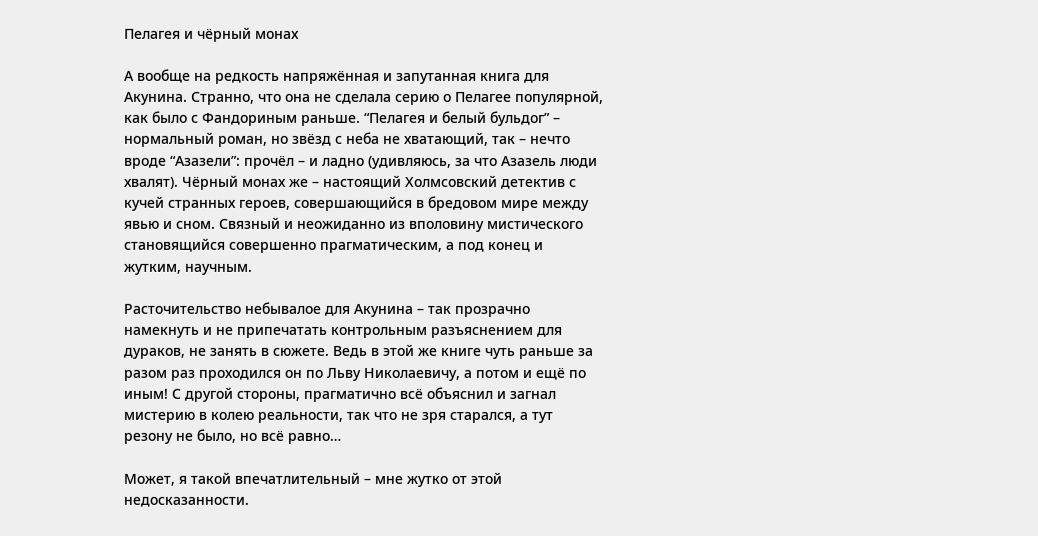Пелагея и чёрный монах

А вообще на редкость напряжённая и запутанная книга для Акунина. Странно, что она не сделала серию о Пелагее популярной, как было с Фандориным раньше. “Пелагея и белый бульдог” – нормальный роман, но звёзд с неба не хватающий, так – нечто вроде “Азазели”: прочёл – и ладно (удивляюсь, за что Азазель люди хвалят). Чёрный монах же – настоящий Холмсовский детектив с кучей странных героев, совершающийся в бредовом мире между явью и сном. Связный и неожиданно из вполовину мистического становящийся совершенно прагматическим, а под конец и жутким, научным.

Расточительство небывалое для Акунина – так прозрачно намекнуть и не припечатать контрольным разъяснением для дураков, не занять в сюжете. Ведь в этой же книге чуть раньше за разом раз проходился он по Льву Николаевичу, а потом и ещё по иным! С другой стороны, прагматично всё объяснил и загнал мистерию в колею реальности, так что не зря старался, а тут резону не было, но всё равно…

Может, я такой впечатлительный – мне жутко от этой недосказанности.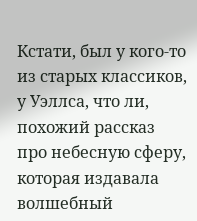Кстати, был у кого-то из старых классиков, у Уэллса, что ли, похожий рассказ про небесную сферу, которая издавала волшебный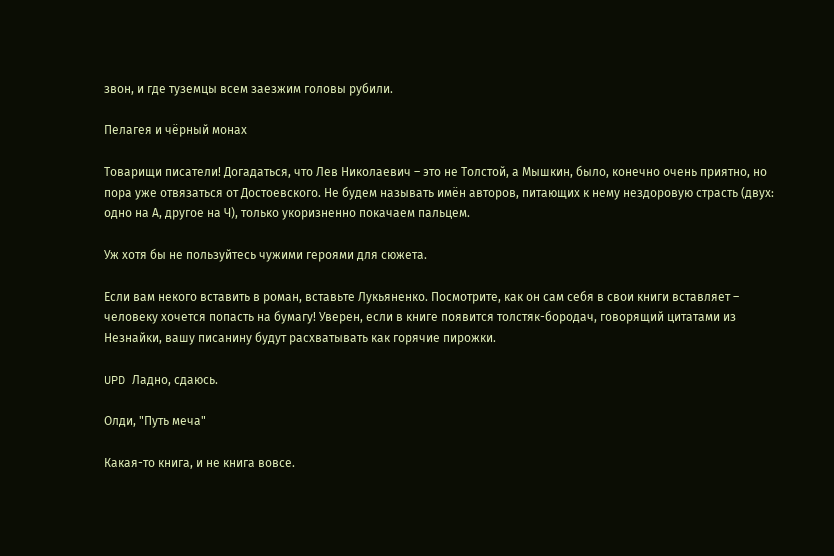звон, и где туземцы всем заезжим головы рубили.

Пелагея и чёрный монах

Товарищи писатели! Догадаться, что Лев Николаевич – это не Толстой, а Мышкин, было, конечно очень приятно, но пора уже отвязаться от Достоевского. Не будем называть имён авторов, питающих к нему нездоровую страсть (двух: одно на А, другое на Ч), только укоризненно покачаем пальцем.

Уж хотя бы не пользуйтесь чужими героями для сюжета.

Если вам некого вставить в роман, вставьте Лукьяненко. Посмотрите, как он сам себя в свои книги вставляет – человеку хочется попасть на бумагу! Уверен, если в книге появится толстяк-бородач, говорящий цитатами из Незнайки, вашу писанину будут расхватывать как горячие пирожки.

UPD Ладно, сдаюсь.

Олди, "Путь меча"

Какая-то книга, и не книга вовсе.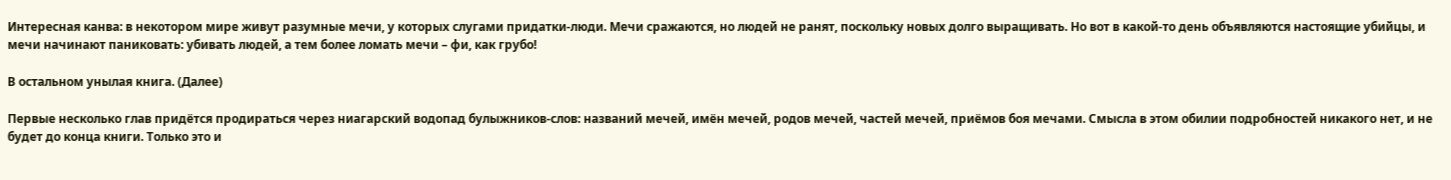Интересная канва: в некотором мире живут разумные мечи, у которых слугами придатки-люди. Мечи сражаются, но людей не ранят, поскольку новых долго выращивать. Но вот в какой-то день объявляются настоящие убийцы, и мечи начинают паниковать: убивать людей, а тем более ломать мечи – фи, как грубо!

В остальном унылая книга. (Далее)

Первые несколько глав придётся продираться через ниагарский водопад булыжников-слов: названий мечей, имён мечей, родов мечей, частей мечей, приёмов боя мечами. Смысла в этом обилии подробностей никакого нет, и не будет до конца книги. Только это и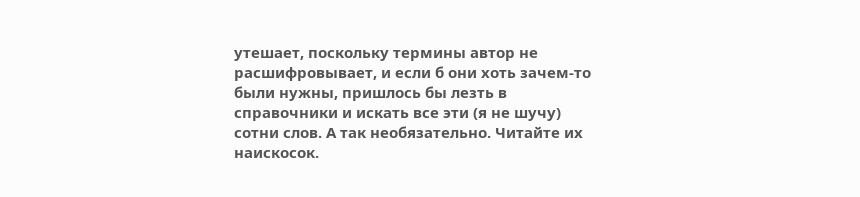утешает, поскольку термины автор не расшифровывает, и если б они хоть зачем-то были нужны, пришлось бы лезть в справочники и искать все эти (я не шучу) сотни слов. А так необязательно. Читайте их наискосок.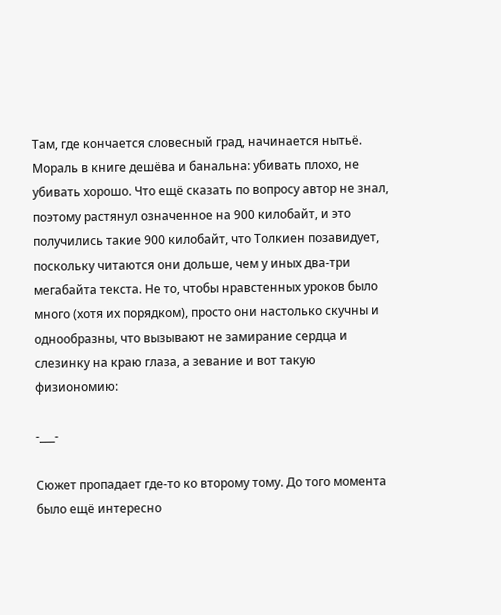Там, где кончается словесный град, начинается нытьё. Мораль в книге дешёва и банальна: убивать плохо, не убивать хорошо. Что ещё сказать по вопросу автор не знал, поэтому растянул означенное на 900 килобайт, и это получились такие 900 килобайт, что Толкиен позавидует, поскольку читаются они дольше, чем у иных два-три мегабайта текста. Не то, чтобы нравстенных уроков было много (хотя их порядком), просто они настолько скучны и однообразны, что вызывают не замирание сердца и слезинку на краю глаза, а зевание и вот такую физиономию:

-___-

Сюжет пропадает где-то ко второму тому. До того момента было ещё интересно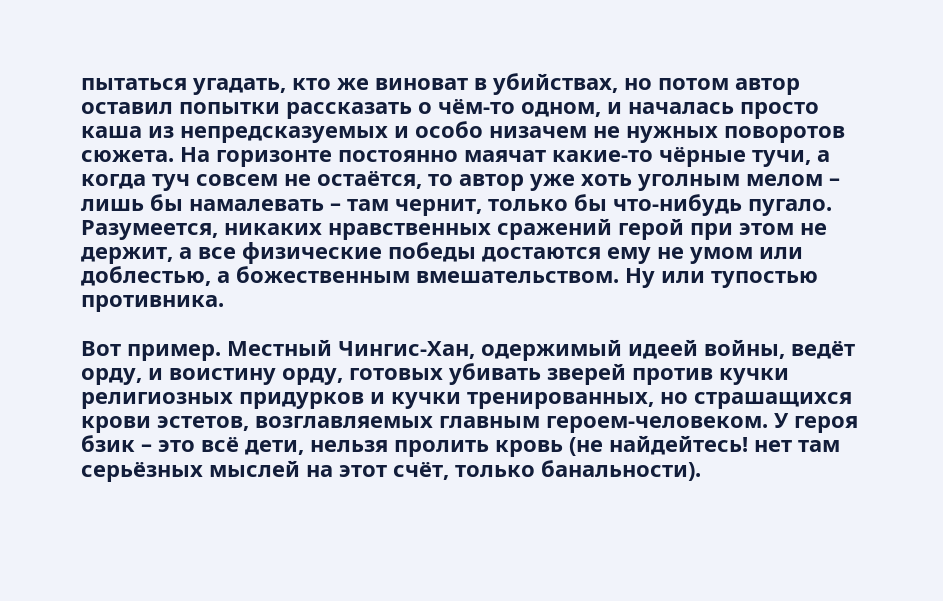пытаться угадать, кто же виноват в убийствах, но потом автор оставил попытки рассказать о чём-то одном, и началась просто каша из непредсказуемых и особо низачем не нужных поворотов сюжета. На горизонте постоянно маячат какие-то чёрные тучи, а когда туч совсем не остаётся, то автор уже хоть уголным мелом – лишь бы намалевать – там чернит, только бы что-нибудь пугало. Разумеется, никаких нравственных сражений герой при этом не держит, а все физические победы достаются ему не умом или доблестью, а божественным вмешательством. Ну или тупостью противника.

Вот пример. Местный Чингис-Хан, одержимый идеей войны, ведёт орду, и воистину орду, готовых убивать зверей против кучки религиозных придурков и кучки тренированных, но страшащихся крови эстетов, возглавляемых главным героем-человеком. У героя бзик – это всё дети, нельзя пролить кровь (не найдейтесь! нет там серьёзных мыслей на этот счёт, только банальности).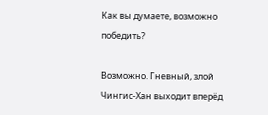Как вы думаете, возможно победить?

Возможно. Гневный, злой Чингис-Хан выходит вперёд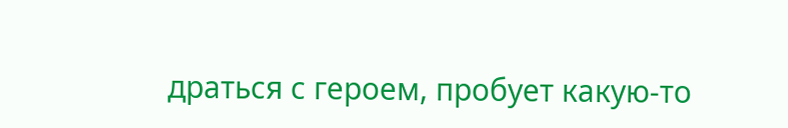драться с героем, пробует какую-то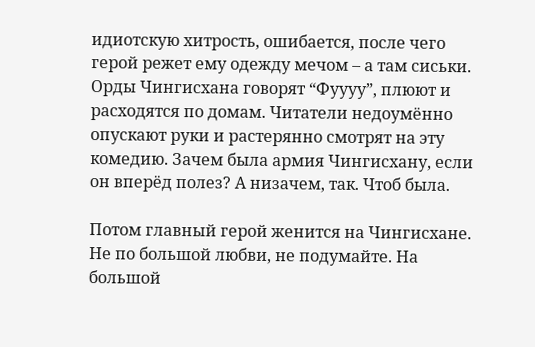идиотскую хитрость, ошибается, после чего герой режет ему одежду мечом – а там сиськи. Орды Чингисхана говорят “Фуууу”, плюют и расходятся по домам. Читатели недоумённо опускают руки и растерянно смотрят на эту комедию. Зачем была армия Чингисхану, если он вперёд полез? А низачем, так. Чтоб была.

Потом главный герой женится на Чингисхане. Не по большой любви, не подумайте. На большой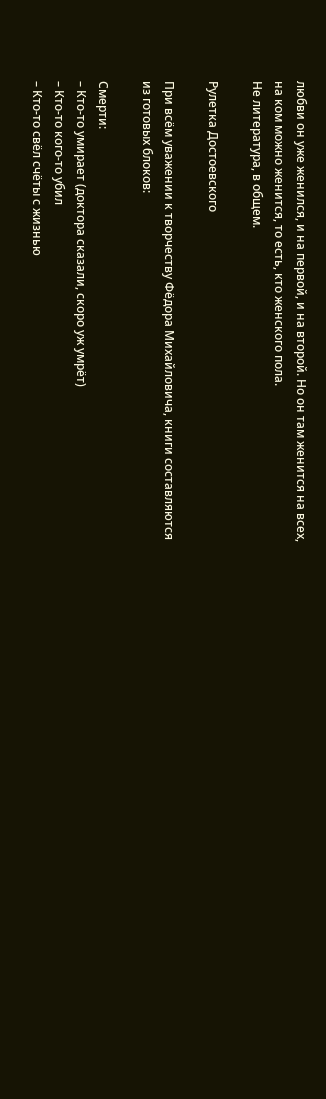любви он уже женился, и на первой, и на второй. Но он там женится на всех, на ком можно женится, то есть, кто женского пола.
Не литература, в общем.

Рулетка Достоевского

При всём уважении к творчеству Фёдора Михайловича, книги составляются из готовых блоков:

Смерти:
– Кто-то умирает (доктора сказали, скоро уж умрёт)
– Кто-то кого-то убил
– Кто-то свёл счёты с жизнью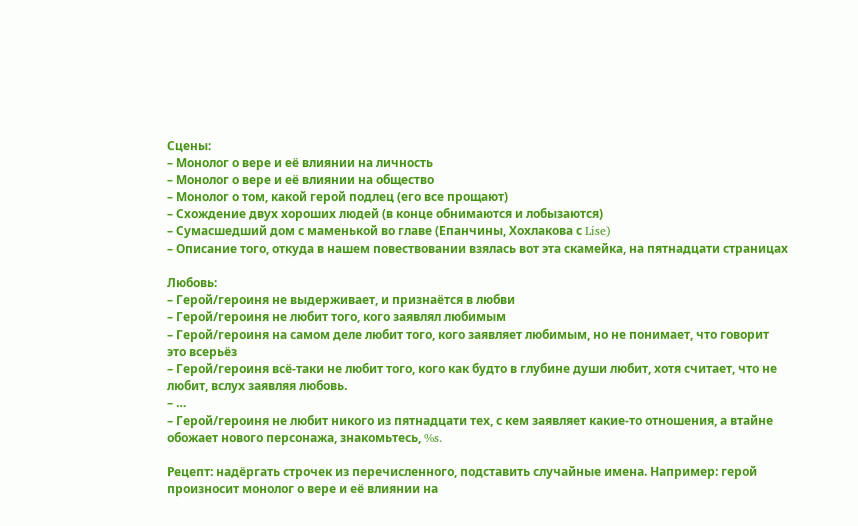Сцены:
– Монолог о вере и её влиянии на личность
– Монолог о вере и её влиянии на общество
– Монолог о том, какой герой подлец (его все прощают)
– Схождение двух хороших людей (в конце обнимаются и лобызаются)
– Сумасшедший дом с маменькой во главе (Епанчины, Хохлакова с Lise)
– Описание того, откуда в нашем повествовании взялась вот эта скамейка, на пятнадцати страницах

Любовь:
– Герой/героиня не выдерживает, и признаётся в любви
– Герой/героиня не любит того, кого заявлял любимым
– Герой/героиня на самом деле любит того, кого заявляет любимым, но не понимает, что говорит это всерьёз
– Герой/героиня всё-таки не любит того, кого как будто в глубине души любит, хотя считает, что не любит, вслух заявляя любовь.
– …
– Герой/героиня не любит никого из пятнадцати тех, с кем заявляет какие-то отношения, а втайне обожает нового персонажа, знакомьтесь, %s.

Рецепт: надёргать строчек из перечисленного, подставить случайные имена. Например: герой произносит монолог о вере и её влиянии на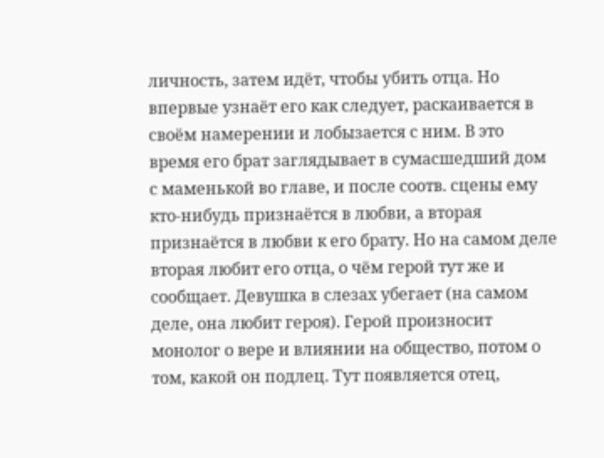личность, затем идёт, чтобы убить отца. Но впервые узнаёт его как следует, раскаивается в своём намерении и лобызается с ним. В это время его брат заглядывает в сумасшедший дом с маменькой во главе, и после соотв. сцены ему кто-нибудь признаётся в любви, а вторая признаётся в любви к его брату. Но на самом деле вторая любит его отца, о чём герой тут же и сообщает. Девушка в слезах убегает (на самом деле, она любит героя). Герой произносит монолог о вере и влиянии на общество, потом о том, какой он подлец. Тут появляется отец,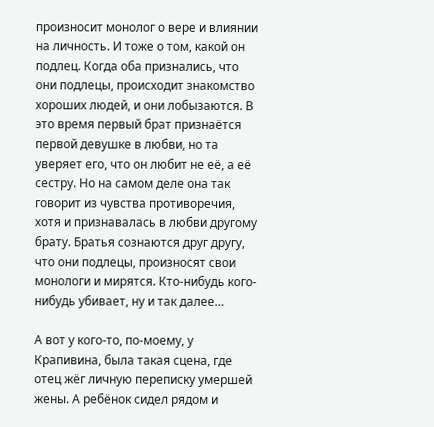произносит монолог о вере и влиянии на личность. И тоже о том, какой он подлец. Когда оба признались, что они подлецы, происходит знакомство хороших людей, и они лобызаются. В это время первый брат признаётся первой девушке в любви, но та уверяет его, что он любит не её, а её сестру. Но на самом деле она так говорит из чувства противоречия, хотя и признавалась в любви другому брату. Братья сознаются друг другу, что они подлецы, произносят свои монологи и мирятся. Кто-нибудь кого-нибудь убивает, ну и так далее…

А вот у кого-то, по-моему, у Крапивина, была такая сцена, где отец жёг личную переписку умершей жены. А ребёнок сидел рядом и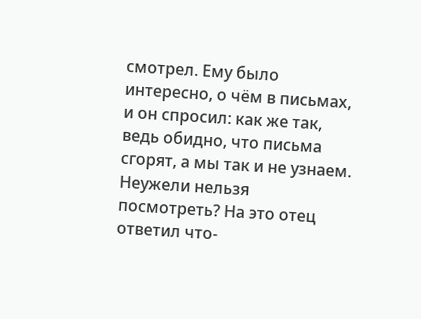смотрел. Ему было интересно, о чём в письмах, и он спросил: как же так, ведь обидно, что письма сгорят, а мы так и не узнаем. Неужели нельзя посмотреть? На это отец ответил что-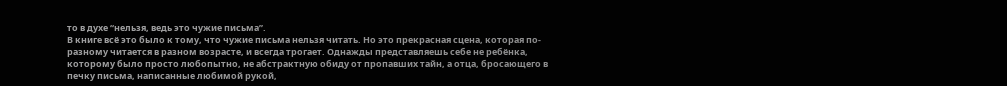то в духе “нельзя, ведь это чужие письма”.
В книге всё это было к тому, что чужие письма нельзя читать. Но это прекрасная сцена, которая по-разному читается в разном возрасте, и всегда трогает. Однажды представляешь себе не ребёнка, которому было просто любопытно, не абстрактную обиду от пропавших тайн, а отца, бросающего в печку письма, написанные любимой рукой,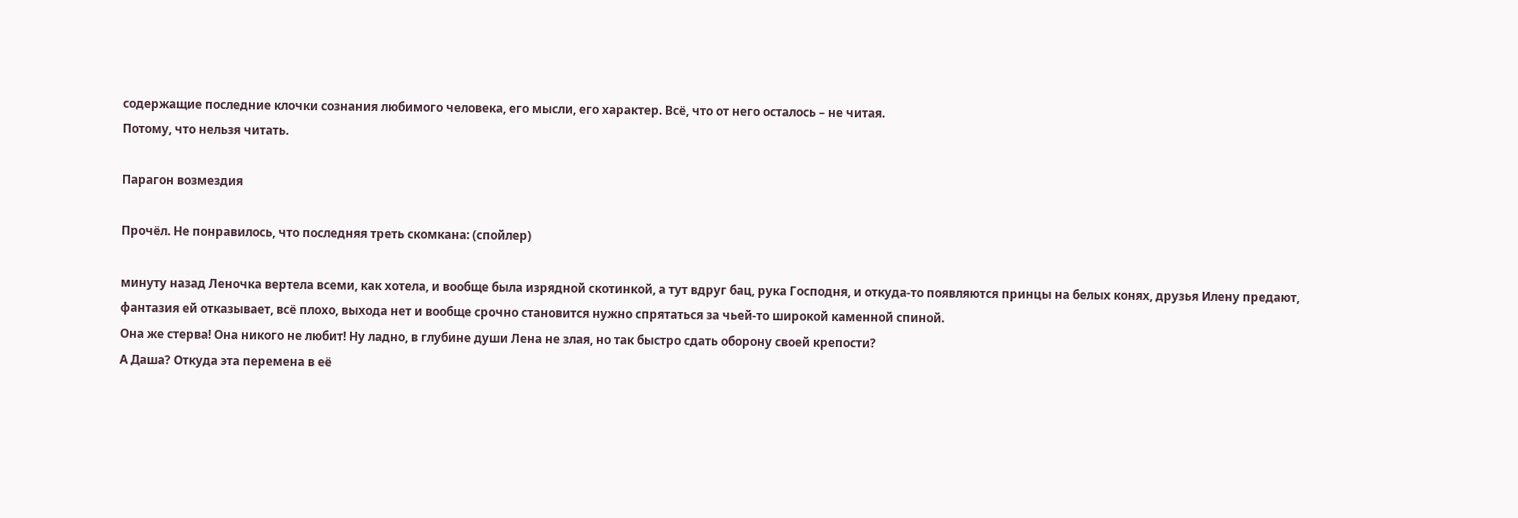содержащие последние клочки сознания любимого человека, его мысли, его характер. Всё, что от него осталось – не читая.
Потому, что нельзя читать.

Парагон возмездия

Прочёл. Не понравилось, что последняя треть скомкана: (спойлер)

минуту назад Леночка вертела всеми, как хотела, и вообще была изрядной скотинкой, а тут вдруг бац, рука Господня, и откуда-то появляются принцы на белых конях, друзья Илену предают, фантазия ей отказывает, всё плохо, выхода нет и вообще срочно становится нужно спрятаться за чьей-то широкой каменной спиной.
Она же стерва! Она никого не любит! Ну ладно, в глубине души Лена не злая, но так быстро сдать оборону своей крепости?
А Даша? Откуда эта перемена в её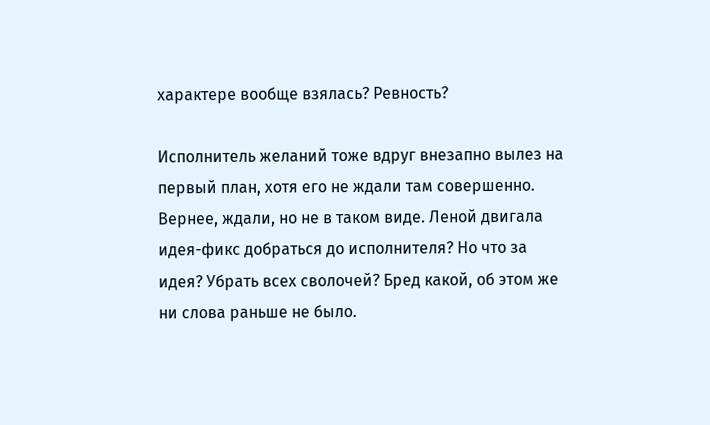характере вообще взялась? Ревность?

Исполнитель желаний тоже вдруг внезапно вылез на первый план, хотя его не ждали там совершенно. Вернее, ждали, но не в таком виде. Леной двигала идея-фикс добраться до исполнителя? Но что за идея? Убрать всех сволочей? Бред какой, об этом же ни слова раньше не было.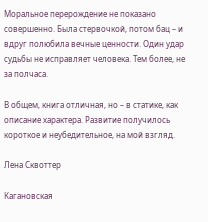Моральное перерождение не показано совершенно. Была стервочкой, потом бац – и вдруг полюбила вечные ценности. Один удар судьбы не исправляет человека. Тем более, не за полчаса.

В общем, книга отличная, но – в статике, как описание характера. Развитие получилось короткое и неубедительное, на мой взгляд.

Лена Сквоттер

Кагановская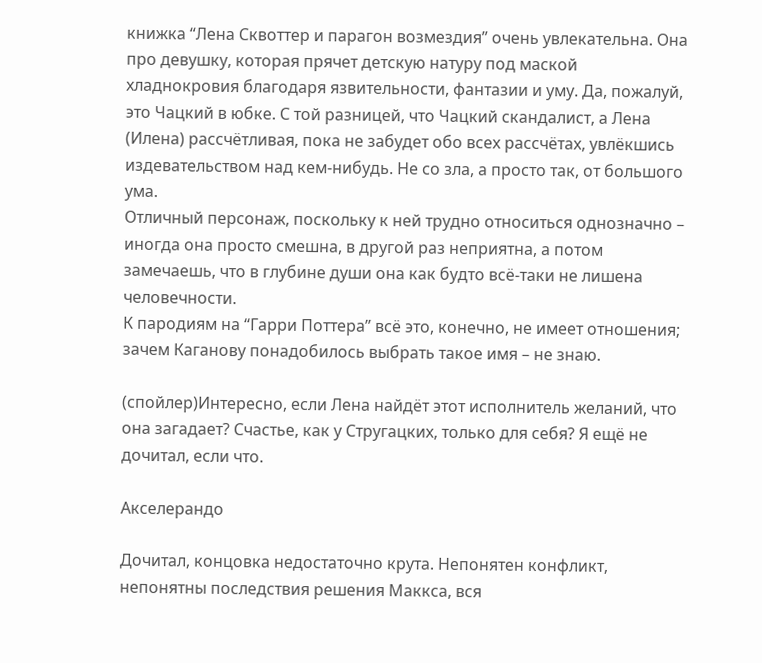книжка “Лена Сквоттер и парагон возмездия” очень увлекательна. Она про девушку, которая прячет детскую натуру под маской хладнокровия благодаря язвительности, фантазии и уму. Да, пожалуй, это Чацкий в юбке. С той разницей, что Чацкий скандалист, а Лена (Илена) рассчётливая, пока не забудет обо всех рассчётах, увлёкшись издевательством над кем-нибудь. Не со зла, а просто так, от большого ума.
Отличный персонаж, поскольку к ней трудно относиться однозначно – иногда она просто смешна, в другой раз неприятна, а потом замечаешь, что в глубине души она как будто всё-таки не лишена человечности.
К пародиям на “Гарри Поттера” всё это, конечно, не имеет отношения; зачем Каганову понадобилось выбрать такое имя – не знаю.

(спойлер)Интересно, если Лена найдёт этот исполнитель желаний, что она загадает? Счастье, как у Стругацких, только для себя? Я ещё не дочитал, если что.

Акселерандо

Дочитал, концовка недостаточно крута. Непонятен конфликт, непонятны последствия решения Маккса, вся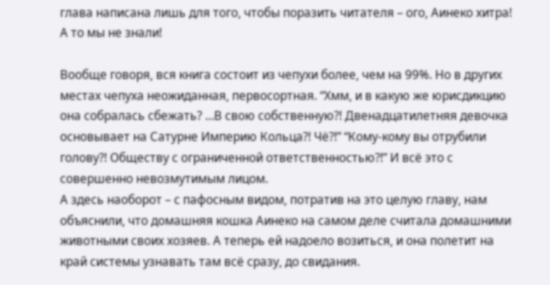глава написана лишь для того, чтобы поразить читателя – ого, Аинеко хитра! А то мы не знали!

Вообще говоря, вся книга состоит из чепухи более, чем на 99%. Но в других местах чепуха неожиданная, первосортная. “Хмм, и в какую же юрисдикцию она собралась сбежать? …В свою собственную?! Двенадцатилетняя девочка основывает на Сатурне Империю Кольца?! Чё?!” “Кому-кому вы отрубили голову?! Обществу с ограниченной ответственностью?!” И всё это с совершенно невозмутимым лицом.
А здесь наоборот – с пафосным видом, потратив на это целую главу, нам объяснили, что домашняя кошка Аинеко на самом деле считала домашними животными своих хозяев. А теперь ей надоело возиться, и она полетит на край системы узнавать там всё сразу, до свидания.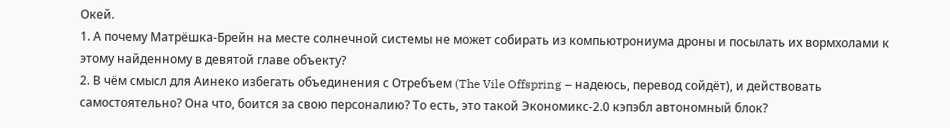Окей.
1. А почему Матрёшка-Брейн на месте солнечной системы не может собирать из компьютрониума дроны и посылать их вормхолами к этому найденному в девятой главе объекту?
2. В чём смысл для Аинеко избегать объединения с Отребъем (The Vile Offspring – надеюсь, перевод сойдёт), и действовать самостоятельно? Она что, боится за свою персоналию? То есть, это такой Экономикс-2.0 кэпэбл автономный блок?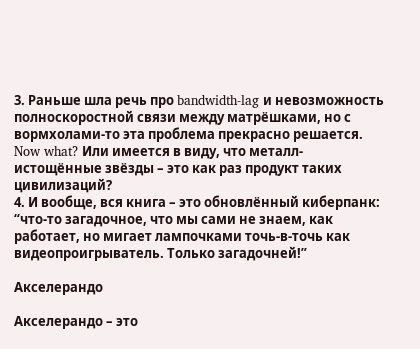3. Раньше шла речь про bandwidth-lag и невозможность полноскоростной связи между матрёшками, но с вормхолами-то эта проблема прекрасно решается. Now what? Или имеется в виду, что металл-истощённые звёзды – это как раз продукт таких цивилизаций?
4. И вообще, вся книга – это обновлённый киберпанк: “что-то загадочное, что мы сами не знаем, как работает, но мигает лампочками точь-в-точь как видеопроигрыватель. Только загадочней!”

Акселерандо

Акселерандо – это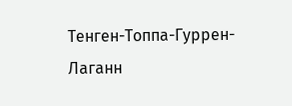Тенген-Топпа-Гуррен-Лаганн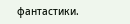фантастики.